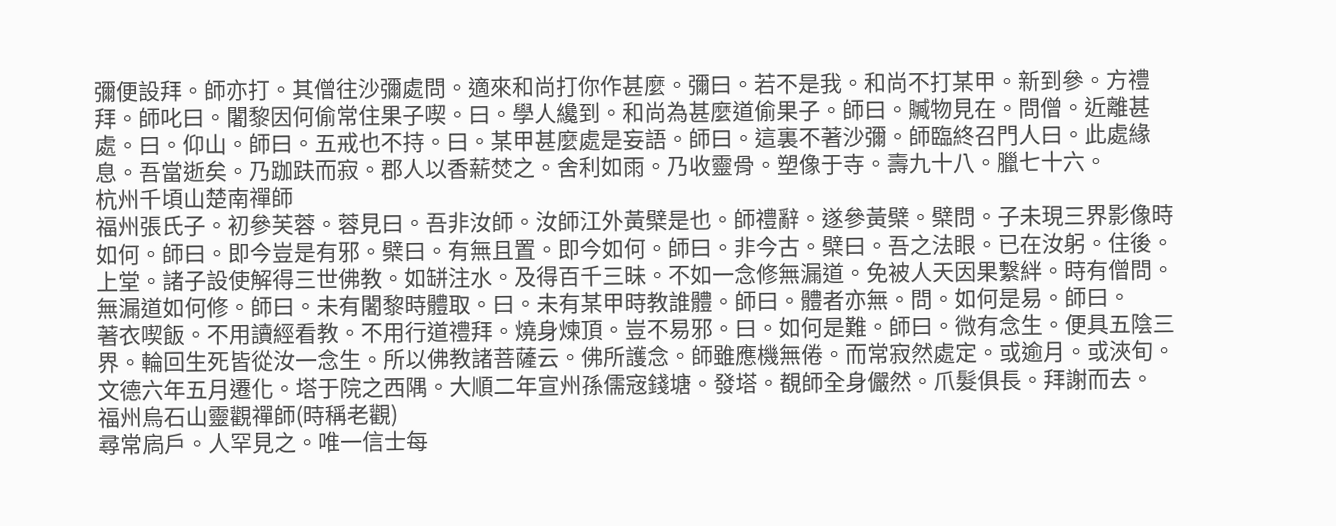彌便設拜。師亦打。其僧往沙彌處問。適來和尚打你作甚麼。彌曰。若不是我。和尚不打某甲。新到參。方禮拜。師叱曰。闍黎因何偷常住果子喫。曰。學人纔到。和尚為甚麼道偷果子。師曰。贓物見在。問僧。近離甚處。曰。仰山。師曰。五戒也不持。曰。某甲甚麼處是妄語。師曰。這裏不著沙彌。師臨終召門人曰。此處緣息。吾當逝矣。乃跏趺而寂。郡人以香薪焚之。舍利如雨。乃收靈骨。塑像于寺。壽九十八。臘七十六。
杭州千頃山楚南禪師
福州張氏子。初參芙蓉。蓉見曰。吾非汝師。汝師江外黃檗是也。師禮辭。遂參黃檗。檗問。子未現三界影像時如何。師曰。即今豈是有邪。檗曰。有無且置。即今如何。師曰。非今古。檗曰。吾之法眼。已在汝躬。住後。上堂。諸子設使解得三世佛教。如缾注水。及得百千三昧。不如一念修無漏道。免被人天因果繫絆。時有僧問。無漏道如何修。師曰。未有闍黎時體取。曰。未有某甲時教誰體。師曰。體者亦無。問。如何是易。師曰。
著衣喫飯。不用讀經看教。不用行道禮拜。燒身煉頂。豈不易邪。曰。如何是難。師曰。微有念生。便具五陰三界。輪回生死皆從汝一念生。所以佛教諸菩薩云。佛所護念。師雖應機無倦。而常寂然處定。或逾月。或浹旬。文德六年五月遷化。塔于院之西隅。大順二年宣州孫儒宼錢塘。發塔。覩師全身儼然。爪髮俱長。拜謝而去。
福州烏石山靈觀禪師(時稱老觀)
尋常扄戶。人罕見之。唯一信士每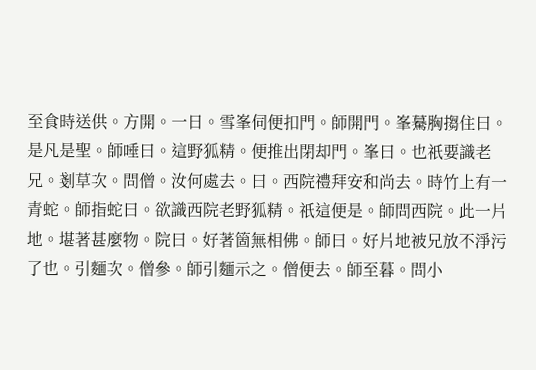至食時送供。方開。一日。雪峯伺便扣門。師開門。峯驀胸搊住曰。是凡是聖。師唾曰。這野狐精。便推出閉却門。峯曰。也祇要識老兄。剗草次。問僧。汝何處去。曰。西院禮拜安和尚去。時竹上有一青蛇。師指蛇曰。欲識西院老野狐精。祇這便是。師問西院。此一片地。堪著甚麼物。院曰。好著箇無相佛。師曰。好片地被兄放不淨污了也。引麵次。僧參。師引麵示之。僧便去。師至暮。問小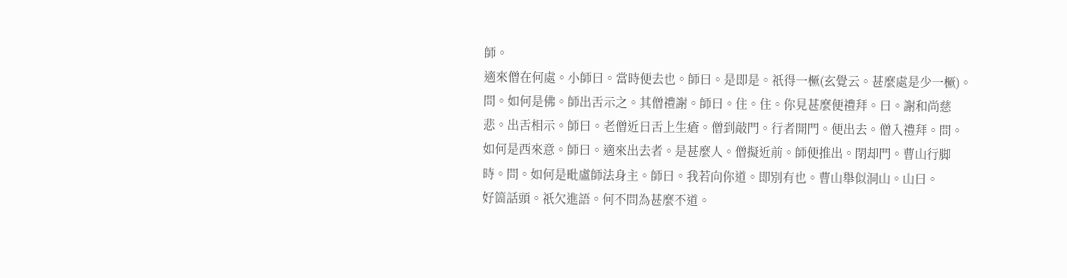師。
適來僧在何處。小師曰。當時便去也。師曰。是即是。祇得一橛(玄覺云。甚麼處是少一橛)。問。如何是佛。師出舌示之。其僧禮謝。師曰。住。住。你見甚麼便禮拜。曰。謝和尚慈悲。出舌相示。師曰。老僧近日舌上生瘡。僧到敲門。行者開門。便出去。僧入禮拜。問。如何是西來意。師曰。適來出去者。是甚麼人。僧擬近前。師便推出。閉却門。曹山行脚時。問。如何是毗盧師法身主。師曰。我若向你道。即別有也。曹山舉似洞山。山曰。
好箇話頭。祇欠進語。何不問為甚麼不道。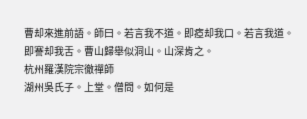曹却來進前語。師曰。若言我不道。即瘂却我口。若言我道。即謇却我舌。曹山歸舉似洞山。山深肯之。
杭州羅漢院宗徹禪師
湖州吳氏子。上堂。僧問。如何是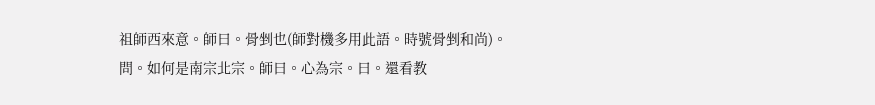祖師西來意。師曰。骨剉也(師對機多用此語。時號骨剉和尚)。問。如何是南宗北宗。師曰。心為宗。曰。還看教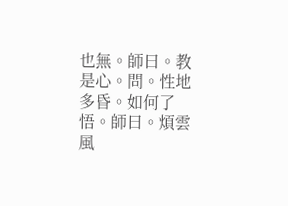也無。師曰。教是心。問。性地多昏。如何了悟。師曰。煩雲風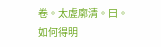卷。太虗廓清。曰。如何得明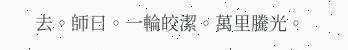去。師曰。一輪皎潔。萬里騰光。